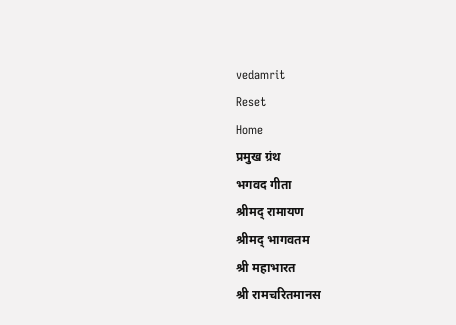vedamrit
Reset
Home
प्रमुख ग्रंथ
भगवद गीता
श्रीमद् रामायण
श्रीमद् भागवतम
श्री महाभारत
श्री रामचरितमानस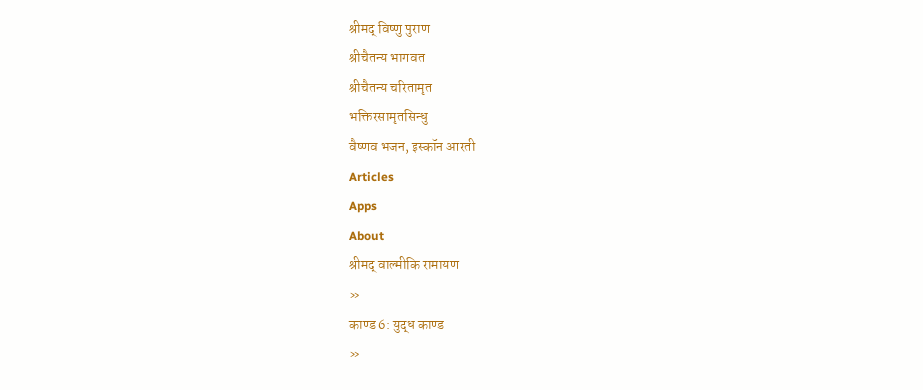श्रीमद् विष्णु पुराण
श्रीचैतन्य भागवत
श्रीचैतन्य चरितामृत
भक्तिरसामृतसिन्धु
वैष्णव भजन, इस्कॉन आरती
Articles
Apps
About
श्रीमद् वाल्मीकि रामायण
»
काण्ड 6: युद्ध काण्ड
»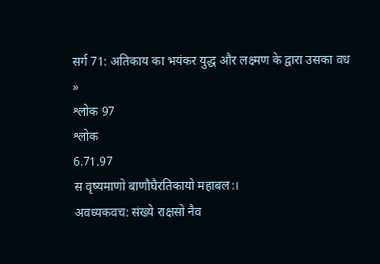सर्ग 71: अतिकाय का भयंकर युद्ध और लक्ष्मण के द्वारा उसका वध
»
श्लोक 97
श्लोक
6.71.97
स वृष्यमाणो बाणौघैरतिकायो महाबल:।
अवध्यकवच: संख्ये राक्षसो नैव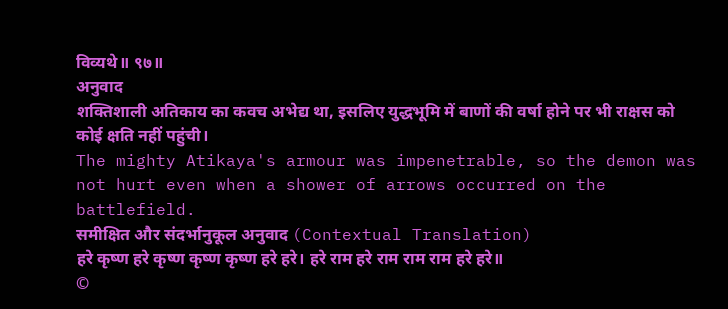विव्यथे॥ ९७॥
अनुवाद
शक्तिशाली अतिकाय का कवच अभेद्य था, इसलिए युद्धभूमि में बाणों की वर्षा होने पर भी राक्षस को कोई क्षति नहीं पहुंची।
The mighty Atikaya's armour was impenetrable, so the demon was not hurt even when a shower of arrows occurred on the battlefield.
समीक्षित और संदर्भानुकूल अनुवाद (Contextual Translation)
हरे कृष्ण हरे कृष्ण कृष्ण कृष्ण हरे हरे। हरे राम हरे राम राम राम हरे हरे॥
©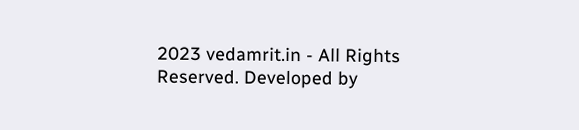2023 vedamrit.in - All Rights Reserved. Developed by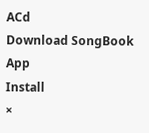ACd
Download SongBook App
Install
×